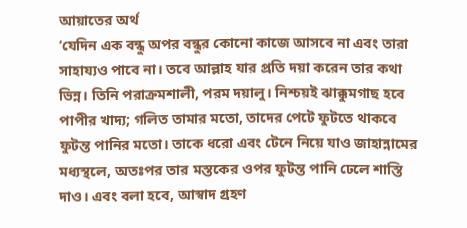আয়াতের অর্থ
‘যেদিন এক বন্ধু অপর বন্ধুর কোনো কাজে আসবে না এবং তারা সাহায্যও পাবে না। তবে আল্লাহ যার প্রতি দয়া করেন তার কথা ভিন্ন। তিনি পরাক্রমশালী, পরম দয়ালু। নিশ্চয়ই ঝাক্কুমগাছ হবে পাপীর খাদ্য; গলিত তামার মতো, তাদের পেটে ফুটতে থাকবে ফুটন্ত পানির মতো। তাকে ধরো এবং টেনে নিয়ে যাও জাহান্নামের মধ্যস্থলে, অতঃপর তার মস্তকের ওপর ফুটন্ত পানি ঢেলে শাস্তি দাও। এবং বলা হবে, আস্বাদ গ্রহণ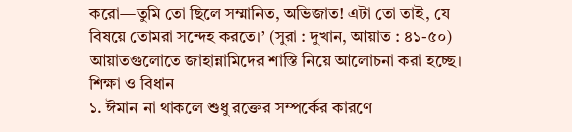করো—তুমি তো ছিলে সম্মানিত, অভিজাত! এটা তো তাই, যে বিষয়ে তোমরা সন্দেহ করতে।’ (সুরা : দুখান, আয়াত : ৪১-৫০)
আয়াতগুলোতে জাহান্নামিদের শাস্তি নিয়ে আলোচনা করা হচ্ছে।
শিক্ষা ও বিধান
১. ঈমান না থাকলে শুধু রক্তের সম্পর্কের কারণে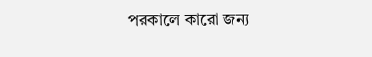পরকালে কারো জন্য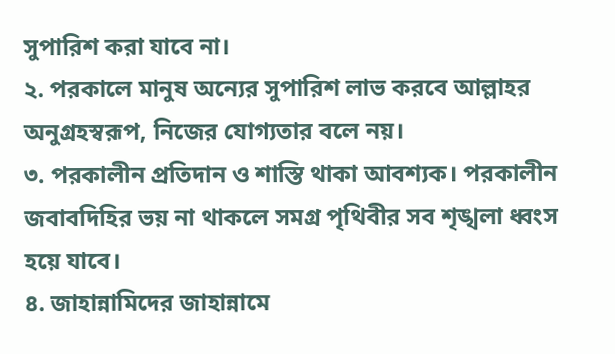সুপারিশ করা যাবে না।
২. পরকালে মানুষ অন্যের সুপারিশ লাভ করবে আল্লাহর অনুগ্রহস্বরূপ, নিজের যোগ্যতার বলে নয়।
৩. পরকালীন প্রতিদান ও শাস্তি থাকা আবশ্যক। পরকালীন জবাবদিহির ভয় না থাকলে সমগ্র পৃথিবীর সব শৃঙ্খলা ধ্বংস হয়ে যাবে।
৪. জাহান্নামিদের জাহান্নামে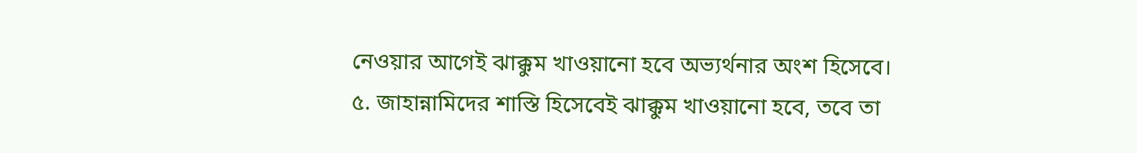নেওয়ার আগেই ঝাক্কুম খাওয়ানো হবে অভ্যর্থনার অংশ হিসেবে।
৫. জাহান্নামিদের শাস্তি হিসেবেই ঝাক্কুম খাওয়ানো হবে, তবে তা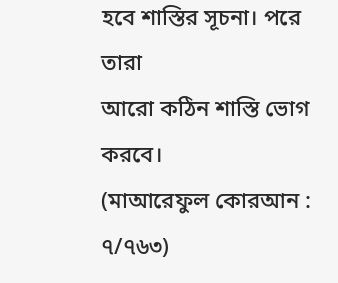হবে শাস্তির সূচনা। পরে তারা
আরো কঠিন শাস্তি ভোগ করবে।
(মাআরেফুল কোরআন : ৭/৭৬৩)